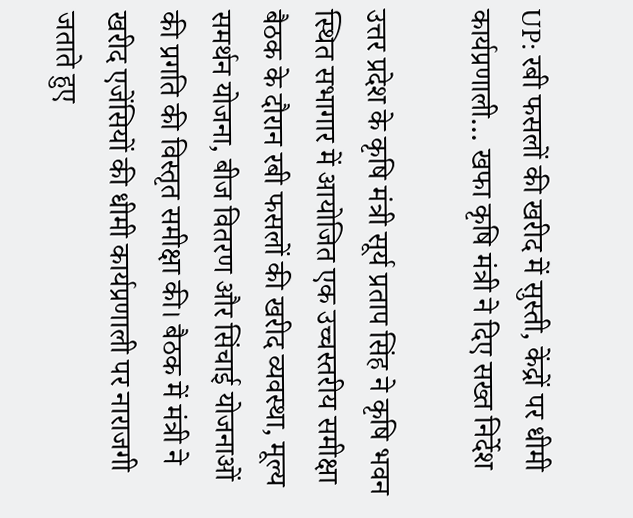UP: रबी फसलों की खरीद में सुस्ती, केंद्रों पर धीमी कार्यप्रणाली… खफा कृषि मंत्री ने दिए सख्त निर्देश

उत्तर प्रदेश के कृषि मंत्री सूर्य प्रताप सिंह ने कृषि भवन स्थित सभागार में आयोजित एक उच्चस्तरीय समीक्षा बैठक के दौरान रबी फसलों की खरीद व्यवस्था, मूल्य समर्थन योजना, बीज वितरण और सिंचाई योजनाओं की प्रगति की विस्तृत समीक्षा की। बैठक में मंत्री ने खरीद एजेंसियों की धीमी कार्यप्रणाली पर नाराजगी जताते हुए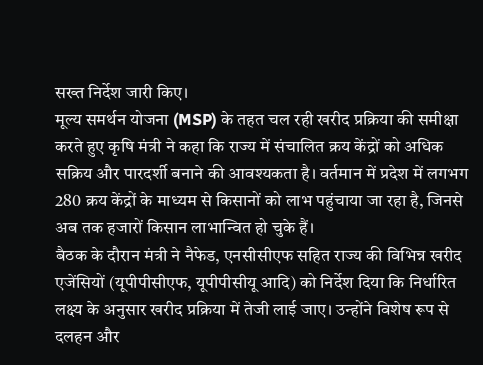सख्त निर्देश जारी किए।
मूल्य समर्थन योजना (MSP) के तहत चल रही खरीद प्रक्रिया की समीक्षा करते हुए कृषि मंत्री ने कहा कि राज्य में संचालित क्रय केंद्रों को अधिक सक्रिय और पारदर्शी बनाने की आवश्यकता है। वर्तमान में प्रदेश में लगभग 280 क्रय केंद्रों के माध्यम से किसानों को लाभ पहुंचाया जा रहा है, जिनसे अब तक हजारों किसान लाभान्वित हो चुके हैं।
बैठक के दौरान मंत्री ने नैफेड, एनसीसीएफ सहित राज्य की विभिन्न खरीद एजेंसियों (यूपीपीसीएफ, यूपीपीसीयू आदि) को निर्देश दिया कि निर्धारित लक्ष्य के अनुसार खरीद प्रक्रिया में तेजी लाई जाए। उन्होंने विशेष रूप से दलहन और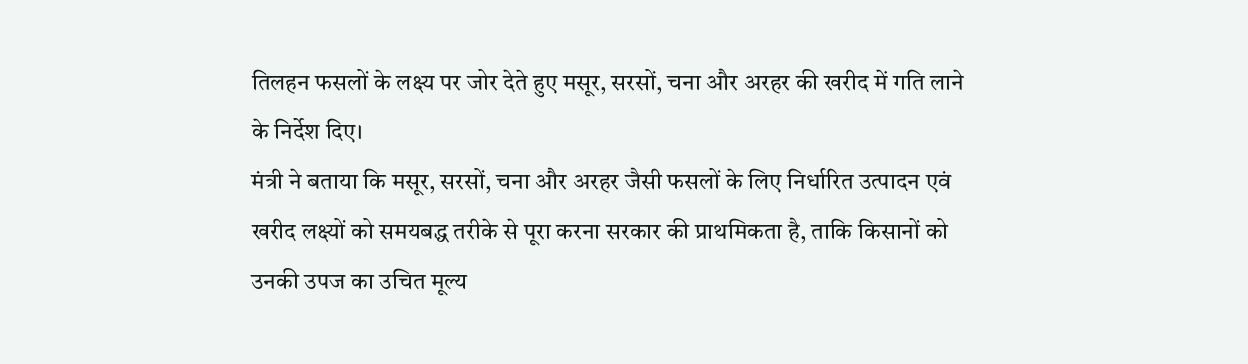तिलहन फसलों के लक्ष्य पर जोर देते हुए मसूर, सरसों, चना और अरहर की खरीद में गति लाने के निर्देश दिए।
मंत्री ने बताया कि मसूर, सरसों, चना और अरहर जैसी फसलों के लिए निर्धारित उत्पादन एवं खरीद लक्ष्यों को समयबद्ध तरीके से पूरा करना सरकार की प्राथमिकता है, ताकि किसानों को उनकी उपज का उचित मूल्य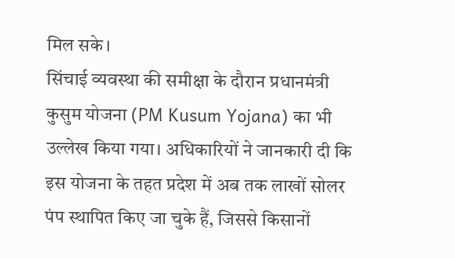मिल सके।
सिंचाई व्यवस्था की समीक्षा के दौरान प्रधानमंत्री कुसुम योजना (PM Kusum Yojana) का भी उल्लेख किया गया। अधिकारियों ने जानकारी दी कि इस योजना के तहत प्रदेश में अब तक लाखों सोलर पंप स्थापित किए जा चुके हैं, जिससे किसानों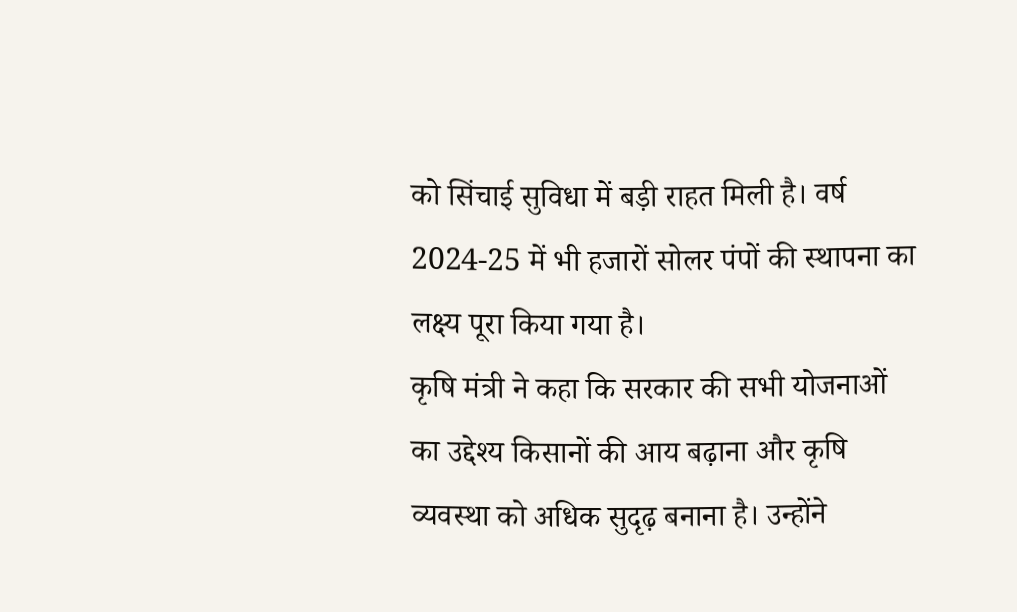को सिंचाई सुविधा में बड़ी राहत मिली है। वर्ष 2024-25 में भी हजारों सोलर पंपों की स्थापना का लक्ष्य पूरा किया गया है।
कृषि मंत्री ने कहा कि सरकार की सभी योजनाओं का उद्देश्य किसानों की आय बढ़ाना और कृषि व्यवस्था को अधिक सुदृढ़ बनाना है। उन्होंने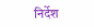निर्देश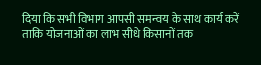दिया कि सभी विभाग आपसी समन्वय के साथ कार्य करें ताकि योजनाओं का लाभ सीधे किसानों तक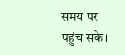समय पर पहुंच सके।